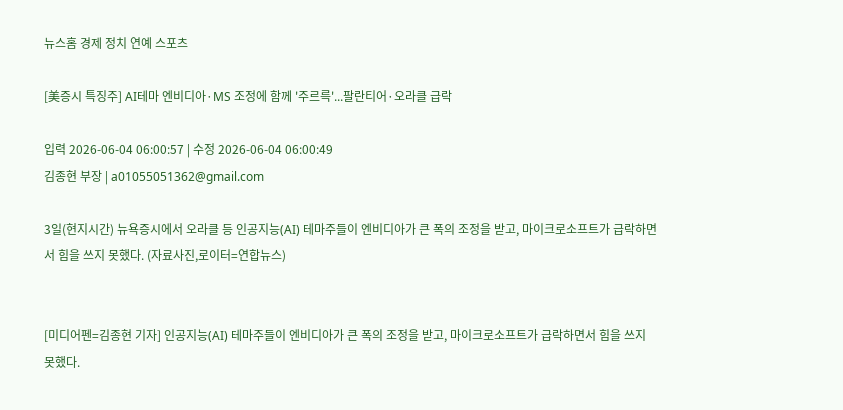뉴스홈 경제 정치 연예 스포츠

[美증시 특징주] AI테마 엔비디아·MS 조정에 함께 '주르륵'...팔란티어·오라클 급락

입력 2026-06-04 06:00:57 | 수정 2026-06-04 06:00:49
김종현 부장 | a01055051362@gmail.com

3일(현지시간) 뉴욕증시에서 오라클 등 인공지능(AI) 테마주들이 엔비디아가 큰 폭의 조정을 받고, 마이크로소프트가 급락하면서 힘을 쓰지 못했다. (자료사진,로이터=연합뉴스)


[미디어펜=김종현 기자] 인공지능(AI) 테마주들이 엔비디아가 큰 폭의 조정을 받고, 마이크로소프트가 급락하면서 힘을 쓰지 못했다.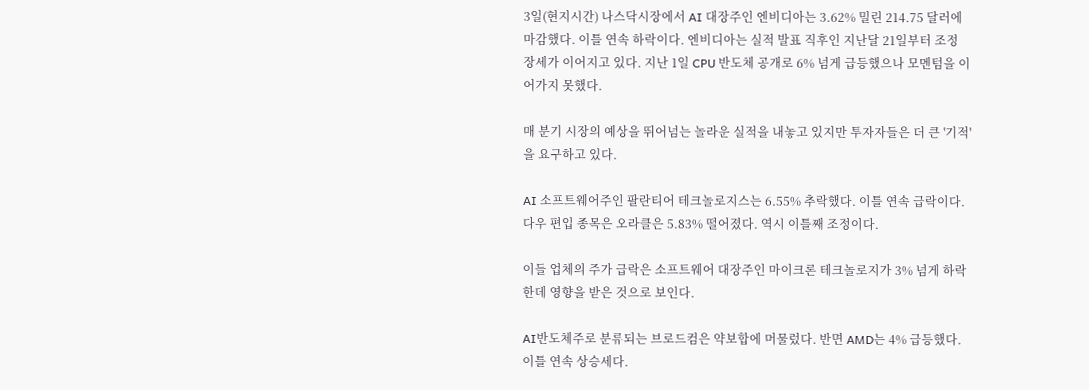3일(현지시간) 나스닥시장에서 AI 대장주인 엔비디아는 3.62% 밀린 214.75 달러에 마감했다. 이틀 연속 하락이다. 엔비디아는 실적 발표 직후인 지난달 21일부터 조정 장세가 이어지고 있다. 지난 1일 CPU 반도체 공개로 6% 넘게 급등했으나 모멘텀을 이어가지 못했다.

매 분기 시장의 예상을 뛰어넘는 놀라운 실적을 내놓고 있지만 투자자들은 더 큰 '기적'을 요구하고 있다.

AI 소프트웨어주인 팔란티어 테크놀로지스는 6.55% 추락했다. 이틀 연속 급락이다. 다우 편입 종목은 오라클은 5.83% 떨어졌다. 역시 이틀째 조정이다.

이들 업체의 주가 급락은 소프트웨어 대장주인 마이크론 테크놀로지가 3% 넘게 하락한데 영향을 받은 것으로 보인다.

AI반도체주로 분류되는 브로드컴은 약보합에 머물렀다. 반면 AMD는 4% 급등했다. 이틀 연속 상승세다.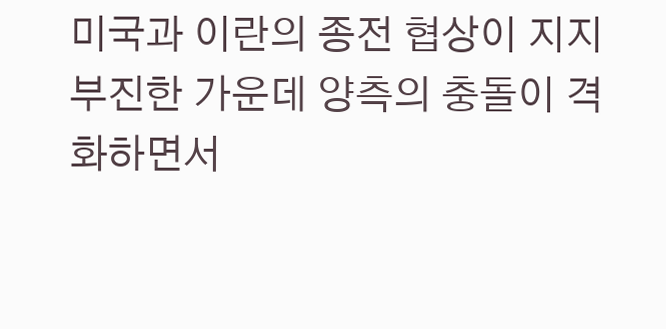미국과 이란의 종전 협상이 지지부진한 가운데 양측의 충돌이 격화하면서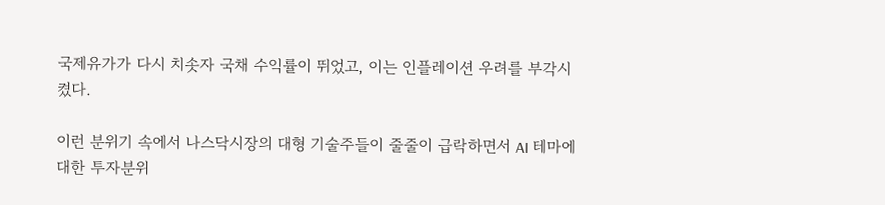국제유가가 다시 치솟자 국채 수익률이 뛰었고, 이는 인플레이션 우려를 부각시켰다.

이런 분위기 속에서 나스닥시장의 대형 기술주들이 줄줄이 급락하면서 AI 테마에 대한 투자분위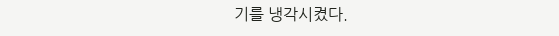기를 냉각시켰다.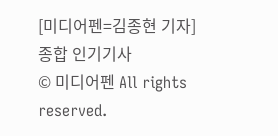[미디어펜=김종현 기자]
종합 인기기사
© 미디어펜 All rights reserved.